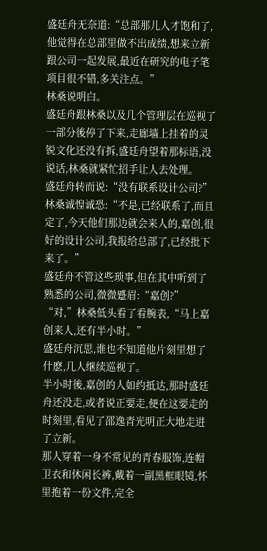盛廷舟无奈道:“总部那儿人才饱和了,他觉得在总部里做不出成绩,想来立新跟公司一起发展,最近在研究的电子笔项目很不错,多关注点。”
林桑说明白。
盛廷舟跟林桑以及几个管理层在巡视了一部分後停了下来,走廊墙上挂着的灵锐文化还没有拆,盛廷舟望着那标语,没说话,林桑就紧忙招手让人去处理。
盛廷舟转而说:“没有联系设计公司?”
林桑诚惶诚恐:“不是,已经联系了,而且定了,今天他们那边就会来人的,嘉创,很好的设计公司,我报给总部了,已经批下来了。”
盛廷舟不管这些琐事,但在其中听到了熟悉的公司,微微蹙眉:“嘉创?”
“对,”林桑低头看了看腕表,“马上嘉创来人,还有半小时。”
盛廷舟沉思,谁也不知道他片刻里想了什麽,几人继续巡视了。
半小时後,嘉创的人如约抵达,那时盛廷舟还没走,或者说正要走,便在这要走的时刻里,看见了邵逸青光明正大地走进了立新。
那人穿着一身不常见的青春服饰,连帽卫衣和休闲长裤,戴着一副黑框眼镜,怀里抱着一份文件,完全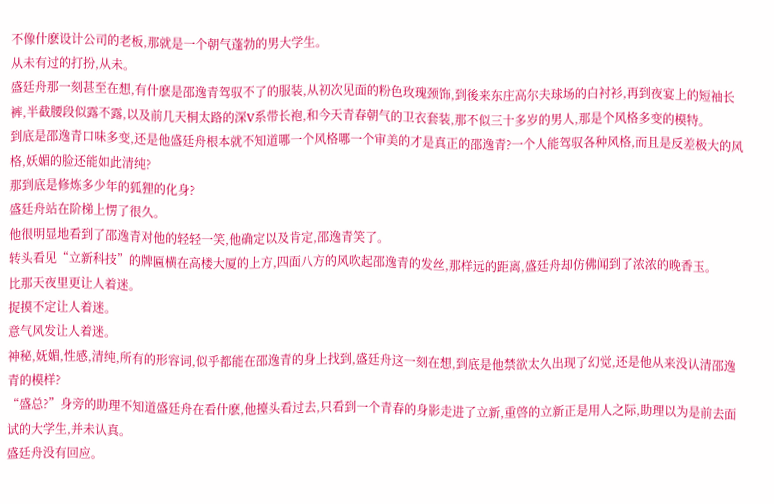不像什麽设计公司的老板,那就是一个朝气蓬勃的男大学生。
从未有过的打扮,从未。
盛廷舟那一刻甚至在想,有什麽是邵逸青驾驭不了的服装,从初次见面的粉色玫瑰颈饰,到後来东庄高尔夫球场的白衬衫,再到夜宴上的短袖长裤,半截腰段似露不露,以及前几天桐太路的深V系带长袍,和今天青春朝气的卫衣套装,那不似三十多岁的男人,那是个风格多变的模特。
到底是邵逸青口味多变,还是他盛廷舟根本就不知道哪一个风格哪一个审美的才是真正的邵逸青?一个人能驾驭各种风格,而且是反差极大的风格,妖媚的脸还能如此清纯?
那到底是修炼多少年的狐狸的化身?
盛廷舟站在阶梯上愣了很久。
他很明显地看到了邵逸青对他的轻轻一笑,他确定以及肯定,邵逸青笑了。
转头看见“立新科技”的牌匾横在高楼大厦的上方,四面八方的风吹起邵逸青的发丝,那样远的距离,盛廷舟却仿佛闻到了浓浓的晚香玉。
比那天夜里更让人着迷。
捉摸不定让人着迷。
意气风发让人着迷。
神秘,妩媚,性感,清纯,所有的形容词,似乎都能在邵逸青的身上找到,盛廷舟这一刻在想,到底是他禁欲太久出现了幻觉,还是他从来没认清邵逸青的模样?
“盛总?”身旁的助理不知道盛廷舟在看什麽,他擡头看过去,只看到一个青春的身影走进了立新,重啓的立新正是用人之际,助理以为是前去面试的大学生,并未认真。
盛廷舟没有回应。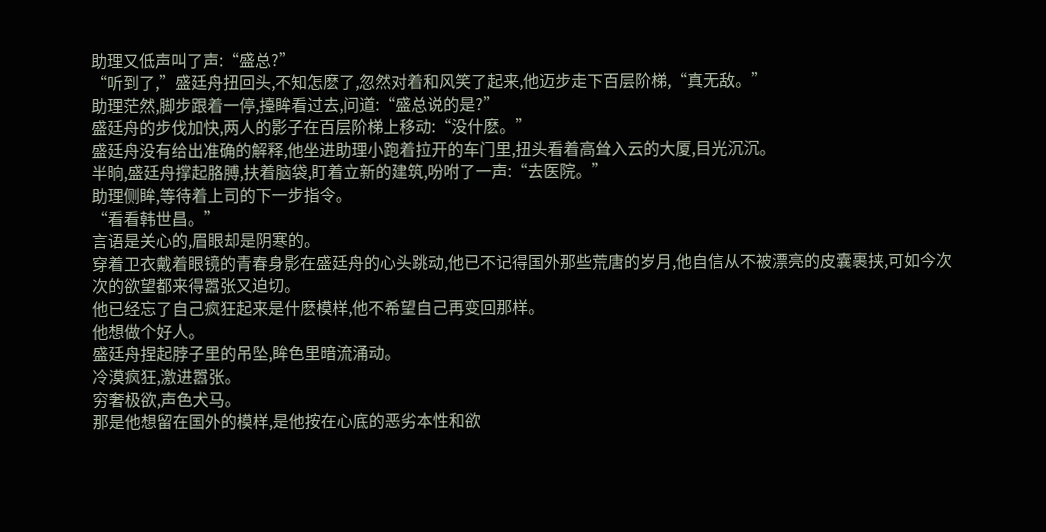助理又低声叫了声:“盛总?”
“听到了,”盛廷舟扭回头,不知怎麽了,忽然对着和风笑了起来,他迈步走下百层阶梯,“真无敌。”
助理茫然,脚步跟着一停,擡眸看过去,问道:“盛总说的是?”
盛廷舟的步伐加快,两人的影子在百层阶梯上移动:“没什麽。”
盛廷舟没有给出准确的解释,他坐进助理小跑着拉开的车门里,扭头看着高耸入云的大厦,目光沉沉。
半晌,盛廷舟撑起胳膊,扶着脑袋,盯着立新的建筑,吩咐了一声:“去医院。”
助理侧眸,等待着上司的下一步指令。
“看看韩世昌。”
言语是关心的,眉眼却是阴寒的。
穿着卫衣戴着眼镜的青春身影在盛廷舟的心头跳动,他已不记得国外那些荒唐的岁月,他自信从不被漂亮的皮囊裹挟,可如今次次的欲望都来得嚣张又迫切。
他已经忘了自己疯狂起来是什麽模样,他不希望自己再变回那样。
他想做个好人。
盛廷舟捏起脖子里的吊坠,眸色里暗流涌动。
冷漠疯狂,激进嚣张。
穷奢极欲,声色犬马。
那是他想留在国外的模样,是他按在心底的恶劣本性和欲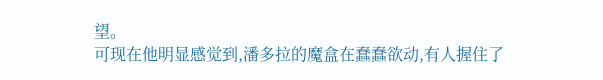望。
可现在他明显感觉到,潘多拉的魔盒在蠢蠢欲动,有人握住了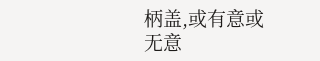柄盖,或有意或无意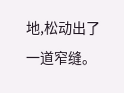地,松动出了一道窄缝。